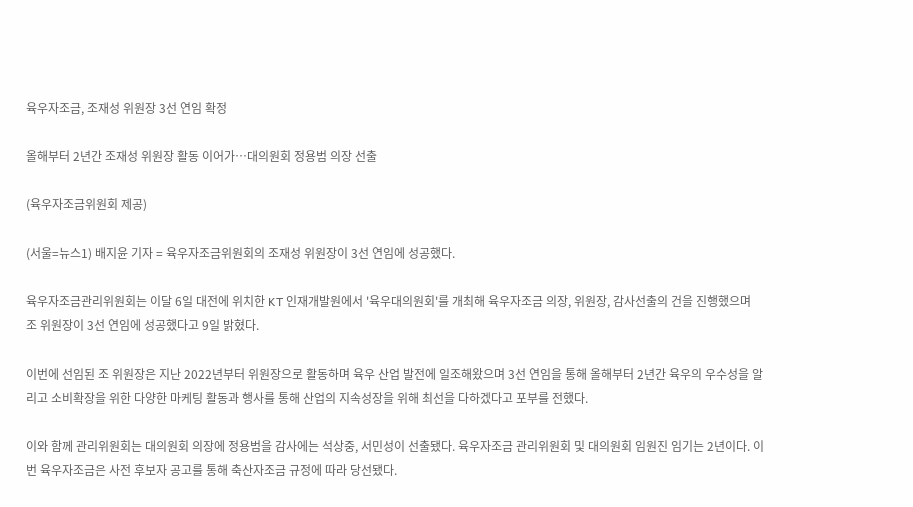육우자조금, 조재성 위원장 3선 연임 확정

올해부터 2년간 조재성 위원장 활동 이어가…대의원회 정용범 의장 선출

(육우자조금위원회 제공)

(서울=뉴스1) 배지윤 기자 = 육우자조금위원회의 조재성 위원장이 3선 연임에 성공했다.

육우자조금관리위원회는 이달 6일 대전에 위치한 KT 인재개발원에서 '육우대의원회'를 개최해 육우자조금 의장, 위원장, 감사선출의 건을 진행했으며 조 위원장이 3선 연임에 성공했다고 9일 밝혔다.

이번에 선임된 조 위원장은 지난 2022년부터 위원장으로 활동하며 육우 산업 발전에 일조해왔으며 3선 연임을 통해 올해부터 2년간 육우의 우수성을 알리고 소비확장을 위한 다양한 마케팅 활동과 행사를 통해 산업의 지속성장을 위해 최선을 다하겠다고 포부를 전했다.

이와 함께 관리위원회는 대의원회 의장에 정용범을 감사에는 석상중, 서민성이 선출됐다. 육우자조금 관리위원회 및 대의원회 임원진 임기는 2년이다. 이번 육우자조금은 사전 후보자 공고를 통해 축산자조금 규정에 따라 당선됐다.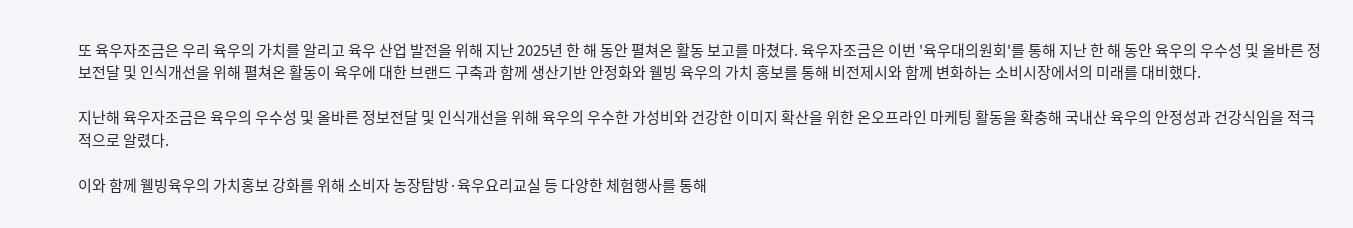또 육우자조금은 우리 육우의 가치를 알리고 육우 산업 발전을 위해 지난 2025년 한 해 동안 펼쳐온 활동 보고를 마쳤다. 육우자조금은 이번 '육우대의원회'를 통해 지난 한 해 동안 육우의 우수성 및 올바른 정보전달 및 인식개선을 위해 펼쳐온 활동이 육우에 대한 브랜드 구축과 함께 생산기반 안정화와 웰빙 육우의 가치 홍보를 통해 비전제시와 함께 변화하는 소비시장에서의 미래를 대비했다.

지난해 육우자조금은 육우의 우수성 및 올바른 정보전달 및 인식개선을 위해 육우의 우수한 가성비와 건강한 이미지 확산을 위한 온오프라인 마케팅 활동을 확충해 국내산 육우의 안정성과 건강식임을 적극적으로 알렸다.

이와 함께 웰빙육우의 가치홍보 강화를 위해 소비자 농장탐방·육우요리교실 등 다양한 체험행사를 통해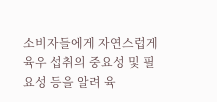소비자들에게 자연스럽게 육우 섭취의 중요성 및 필요성 등을 알려 육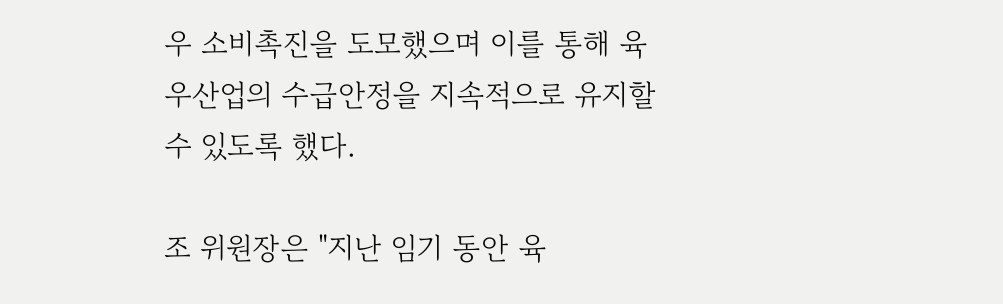우 소비촉진을 도모했으며 이를 통해 육우산업의 수급안정을 지속적으로 유지할 수 있도록 했다.

조 위원장은 "지난 임기 동안 육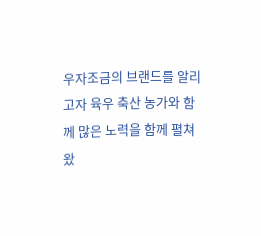우자조금의 브랜드를 알리고자 육우 축산 농가와 함께 많은 노력을 함께 펼쳐왔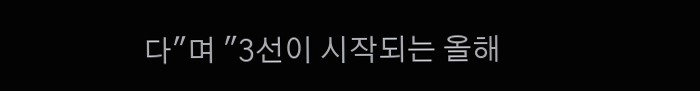다"며 "3선이 시작되는 올해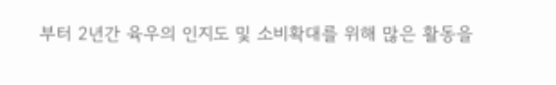부터 2년간 육우의 인지도 및 소비확대를 위해 많은 활동을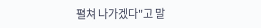펼쳐 나가겠다"고 말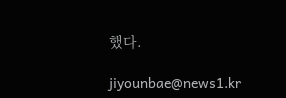했다.

jiyounbae@news1.kr